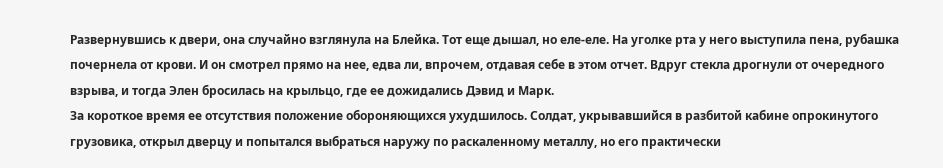Развернувшись к двери, она случайно взглянула на Блейка. Тот еще дышал, но еле-еле. На уголке рта у него выступила пена, рубашка почернела от крови. И он смотрел прямо на нее, едва ли, впрочем, отдавая себе в этом отчет. Вдруг стекла дрогнули от очередного взрыва, и тогда Элен бросилась на крыльцо, где ее дожидались Дэвид и Марк.
За короткое время ее отсутствия положение обороняющихся ухудшилось. Солдат, укрывавшийся в разбитой кабине опрокинутого грузовика, открыл дверцу и попытался выбраться наружу по раскаленному металлу, но его практически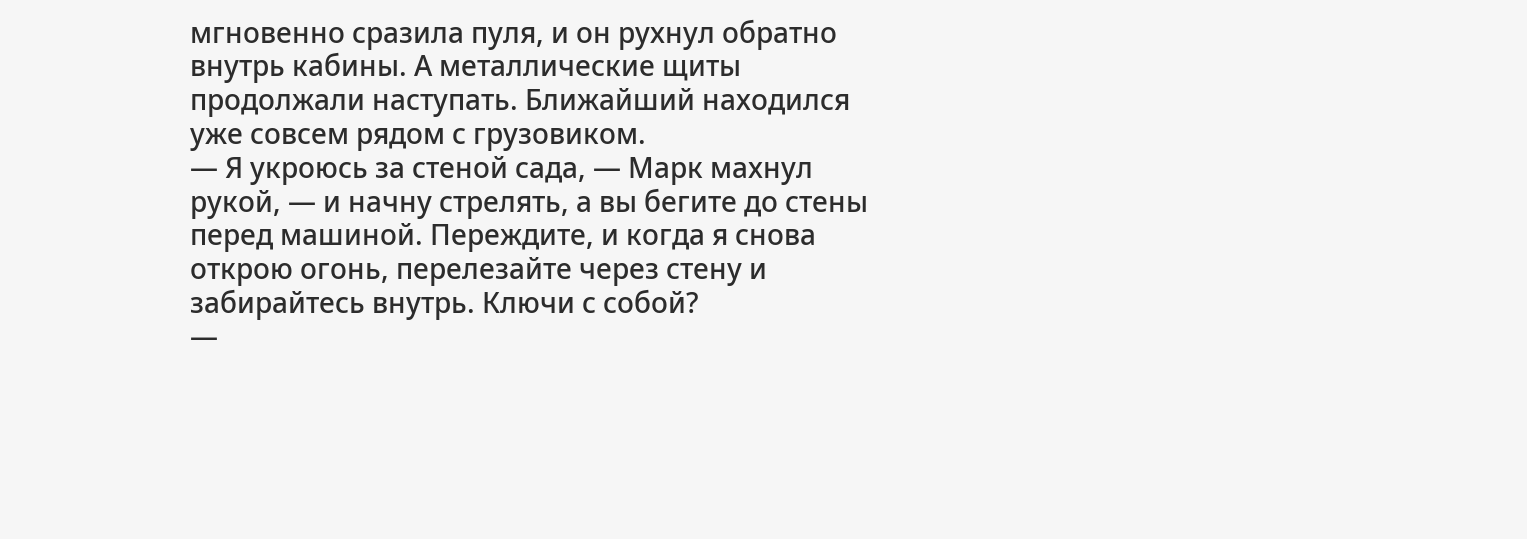мгновенно сразила пуля, и он рухнул обратно внутрь кабины. А металлические щиты продолжали наступать. Ближайший находился уже совсем рядом с грузовиком.
— Я укроюсь за стеной сада, — Марк махнул рукой, — и начну стрелять, а вы бегите до стены перед машиной. Переждите, и когда я снова открою огонь, перелезайте через стену и забирайтесь внутрь. Ключи с собой?
—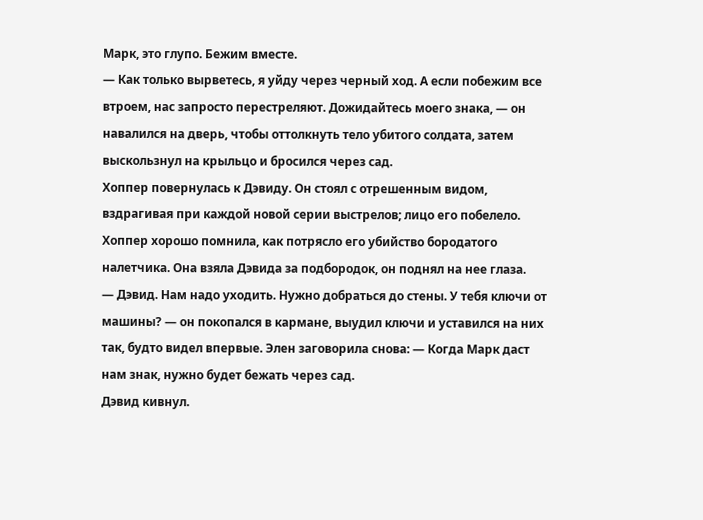Марк, это глупо. Бежим вместе.
— Как только вырветесь, я уйду через черный ход. А если побежим все втроем, нас запросто перестреляют. Дожидайтесь моего знака, — он навалился на дверь, чтобы оттолкнуть тело убитого солдата, затем выскользнул на крыльцо и бросился через сад.
Хоппер повернулась к Дэвиду. Он стоял с отрешенным видом, вздрагивая при каждой новой серии выстрелов; лицо его побелело. Хоппер хорошо помнила, как потрясло его убийство бородатого налетчика. Она взяла Дэвида за подбородок, он поднял на нее глаза.
— Дэвид. Нам надо уходить. Нужно добраться до стены. У тебя ключи от машины? — он покопался в кармане, выудил ключи и уставился на них так, будто видел впервые. Элен заговорила снова: — Когда Марк даст нам знак, нужно будет бежать через сад.
Дэвид кивнул.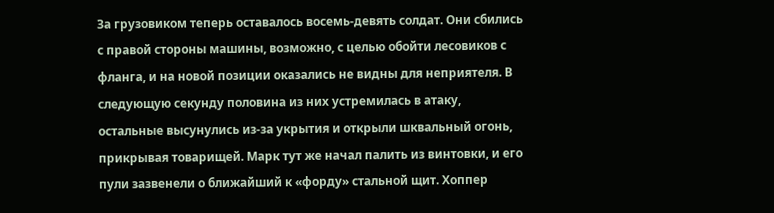За грузовиком теперь оставалось восемь-девять солдат. Они сбились с правой стороны машины, возможно, с целью обойти лесовиков с фланга, и на новой позиции оказались не видны для неприятеля. В следующую секунду половина из них устремилась в атаку, остальные высунулись из-за укрытия и открыли шквальный огонь, прикрывая товарищей. Марк тут же начал палить из винтовки, и его пули зазвенели о ближайший к «форду» стальной щит. Хоппер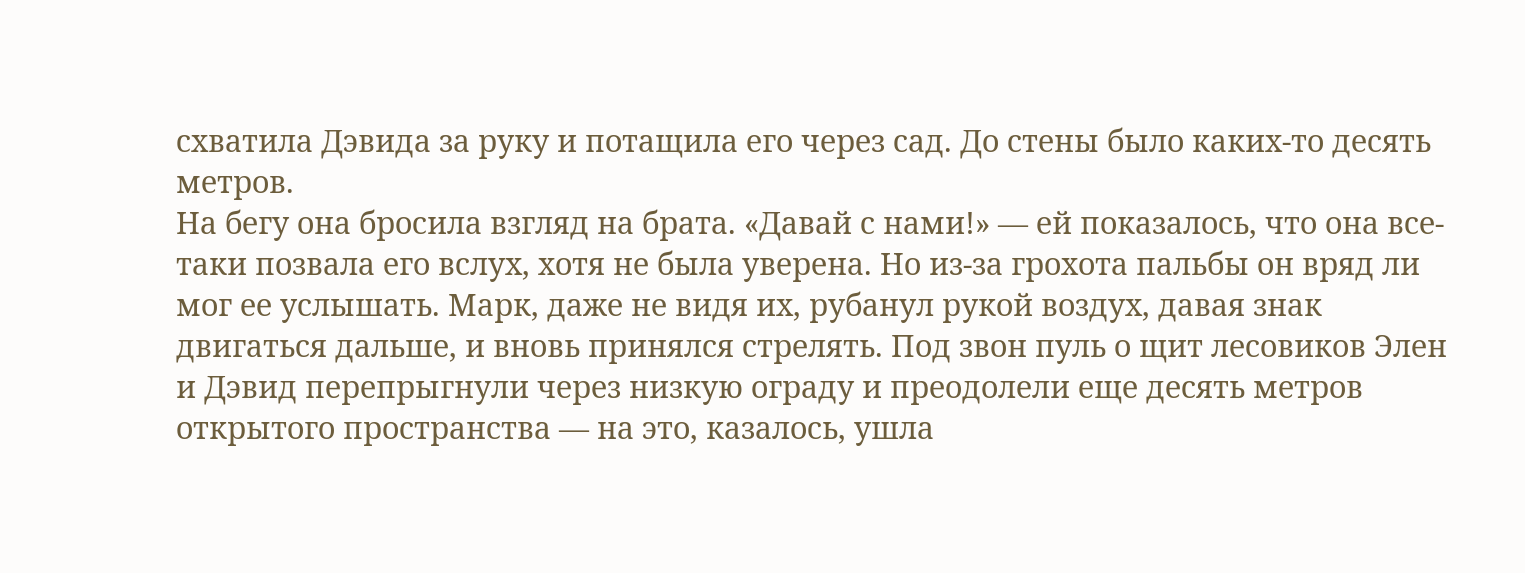схватила Дэвида за руку и потащила его через сад. До стены было каких-то десять метров.
На бегу она бросила взгляд на брата. «Давай с нами!» — ей показалось, что она все-таки позвала его вслух, хотя не была уверена. Но из-за грохота пальбы он вряд ли мог ее услышать. Марк, даже не видя их, рубанул рукой воздух, давая знак двигаться дальше, и вновь принялся стрелять. Под звон пуль о щит лесовиков Элен и Дэвид перепрыгнули через низкую ограду и преодолели еще десять метров открытого пространства — на это, казалось, ушла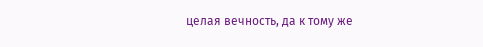целая вечность, да к тому же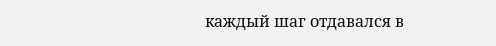каждый шаг отдавался в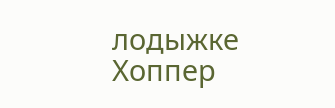лодыжке Хоппер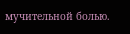мучительной болью.